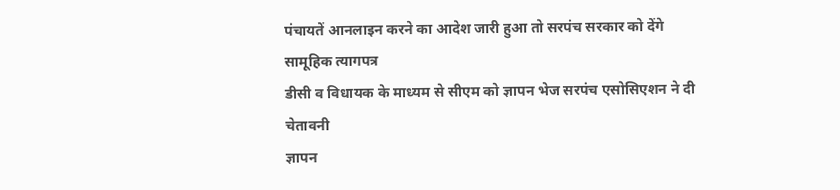पंचायतें आनलाइन करने का आदेश जारी हुआ तो सरपंच सरकार को देंगे सामूहिक त्यागपत्र
डीसी व विधायक के माध्यम से सीएम को ज्ञापन भेज सरपंच एसोसिएशन ने दी चेतावनी
ज्ञापन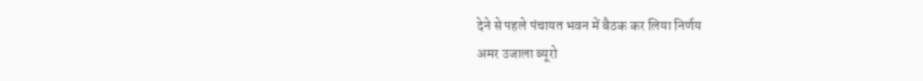देने से पहले पंचायत भवन में बैठक कर लिया निर्णय
अमर उजाला ब्यूरो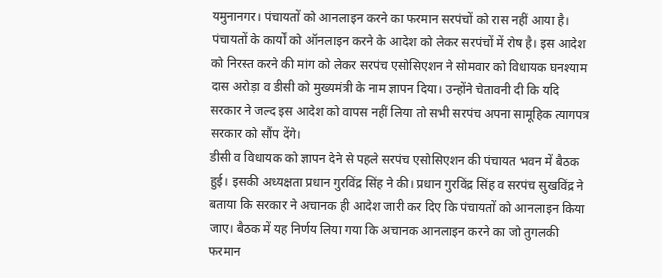यमुनानगर। पंचायतों को आनलाइन करने का फरमान सरपंचों को रास नहीं आया है। पंचायतों के कार्यों को ऑनलाइन करने के आदेश को लेकर सरपंचों में रोष है। इस आदेश को निरस्त करने की मांग को लेकर सरपंच एसोसिएशन ने सोमवार को विधायक घनश्याम दास अरोड़ा व डीसी को मुख्यमंत्री के नाम ज्ञापन दिया। उन्होंने चेतावनी दी कि यदि सरकार ने जल्द इस आदेश को वापस नहीं लिया तो सभी सरपंच अपना सामूहिक त्यागपत्र सरकार को सौंप देंगे।
डीसी व विधायक को ज्ञापन देने से पहले सरपंच एसोसिएशन की पंचायत भवन में बैठक हुई। इसकी अध्यक्षता प्रधान गुरविंद्र सिंह ने की। प्रधान गुरविंद्र सिंह व सरपंच सुखविंद्र ने बताया कि सरकार ने अचानक ही आदेश जारी कर दिए कि पंचायतों को आनलाइन किया जाए। बैठक में यह निर्णय लिया गया कि अचानक आनलाइन करने का जो तुगलकी फरमान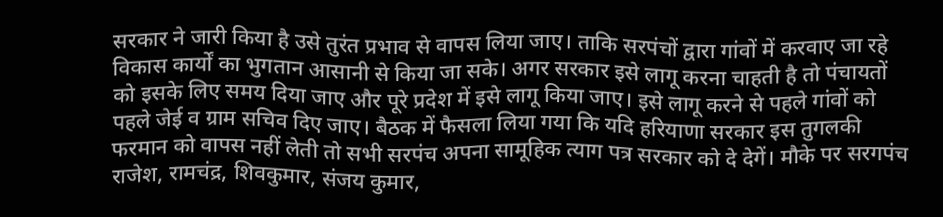सरकार ने जारी किया है उसे तुरंत प्रभाव से वापस लिया जाए। ताकि सरपंचों द्वारा गांवों में करवाए जा रहे विकास कार्यों का भुगतान आसानी से किया जा सके। अगर सरकार इसे लागू करना चाहती है तो पंचायतों को इसके लिए समय दिया जाए और पूरे प्रदेश में इसे लागू किया जाए। इसे लागू करने से पहले गांवों को पहले जेई व ग्राम सचिव दिए जाए। बैठक में फैसला लिया गया कि यदि हरियाणा सरकार इस तुगलकी फरमान को वापस नहीं लेती तो सभी सरपंच अपना सामूहिक त्याग पत्र सरकार को दे देगें। मौके पर सरगपंच राजेश, रामचंद्र, शिवकुमार, संजय कुमार,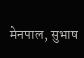मेनपाल, सुभाष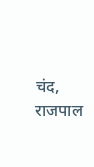चंद, राजपाल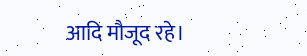आदि मौजूद रहे।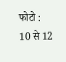फोटो : 10 से 12